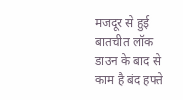मजदूर से हुई बातचीत लॉक डाउन के बाद से काम है बंद हफ्ते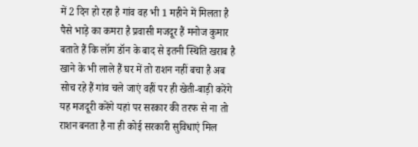में 2 दिन हो रहा है गांव वह भी 1 महीने में मिलता है पैसे भाड़े का कमरा है प्रवासी मजदूर हैं मनोज कुमार बताते हैं कि लॉग डॉन के बाद से इतनी स्थिति खराब है खाने के भी लाले हैं घर में तो राशन नहीं बचा है अब सोच रहे हैं गांव चले जाएं वहीं पर ही खेती-बाड़ी करेंगे यह मजदूरी करेंगे यहां पर सरकार की तरफ से ना तो राशन बनता है ना ही कोई सरकारी सुविधाएं मिल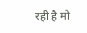रही है मो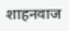शाहनवाज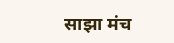साझा मंच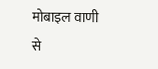मोबाइल वाणी से